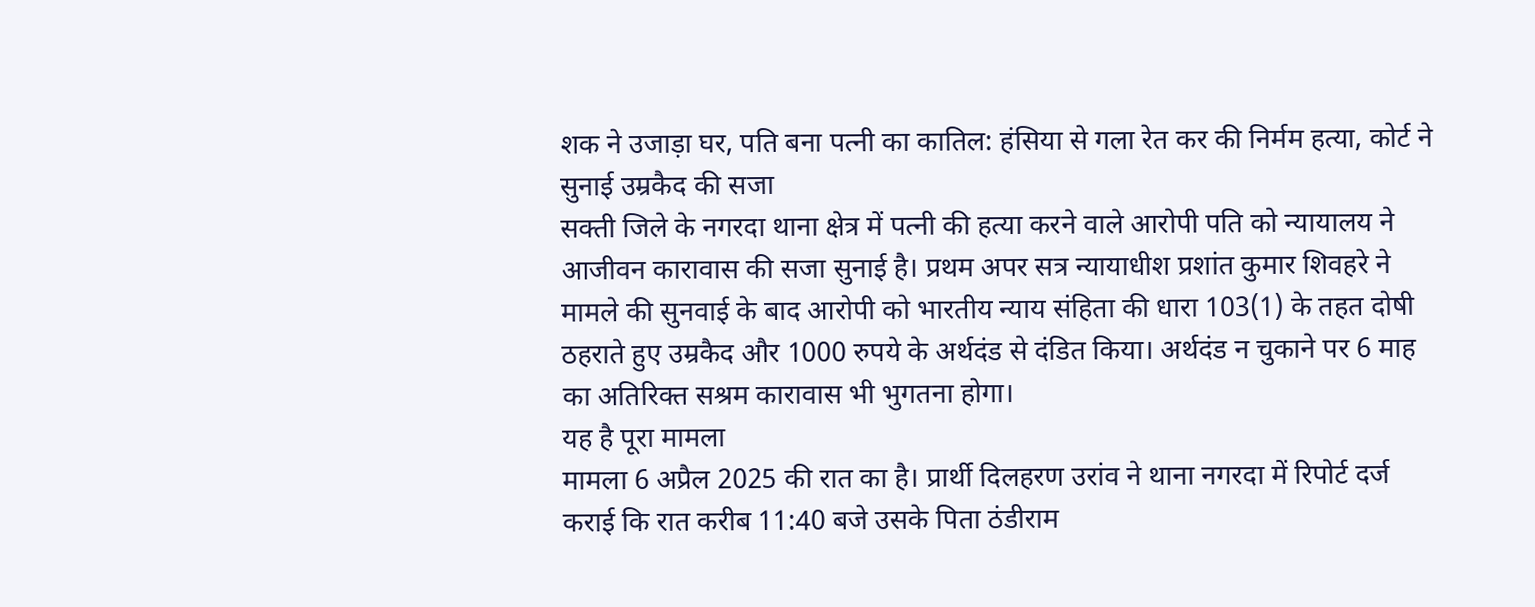शक ने उजाड़ा घर, पति बना पत्नी का कातिल: हंसिया से गला रेत कर की निर्मम हत्या, कोर्ट ने सुनाई उम्रकैद की सजा
सक्ती जिले के नगरदा थाना क्षेत्र में पत्नी की हत्या करने वाले आरोपी पति को न्यायालय ने आजीवन कारावास की सजा सुनाई है। प्रथम अपर सत्र न्यायाधीश प्रशांत कुमार शिवहरे ने मामले की सुनवाई के बाद आरोपी को भारतीय न्याय संहिता की धारा 103(1) के तहत दोषी ठहराते हुए उम्रकैद और 1000 रुपये के अर्थदंड से दंडित किया। अर्थदंड न चुकाने पर 6 माह का अतिरिक्त सश्रम कारावास भी भुगतना होगा।
यह है पूरा मामला
मामला 6 अप्रैल 2025 की रात का है। प्रार्थी दिलहरण उरांव ने थाना नगरदा में रिपोर्ट दर्ज कराई कि रात करीब 11:40 बजे उसके पिता ठंडीराम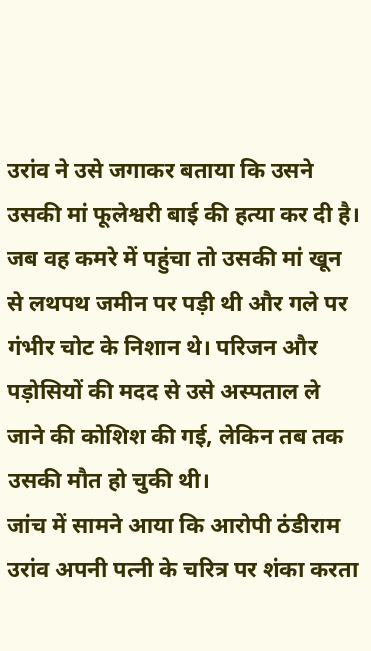उरांव ने उसे जगाकर बताया कि उसने उसकी मां फूलेश्वरी बाई की हत्या कर दी है। जब वह कमरे में पहुंचा तो उसकी मां खून से लथपथ जमीन पर पड़ी थी और गले पर गंभीर चोट के निशान थे। परिजन और पड़ोसियों की मदद से उसे अस्पताल ले जाने की कोशिश की गई, लेकिन तब तक उसकी मौत हो चुकी थी।
जांच में सामने आया कि आरोपी ठंडीराम उरांव अपनी पत्नी के चरित्र पर शंका करता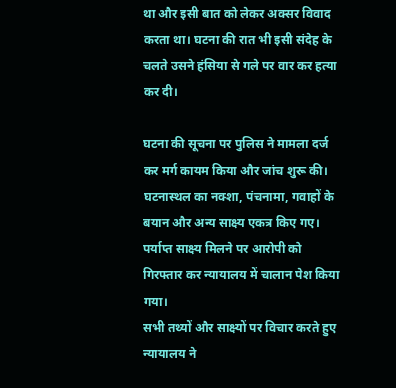था और इसी बात को लेकर अक्सर विवाद करता था। घटना की रात भी इसी संदेह के चलते उसने हंसिया से गले पर वार कर हत्या कर दी।

घटना की सूचना पर पुलिस ने मामला दर्ज कर मर्ग कायम किया और जांच शुरू की। घटनास्थल का नक्शा, पंचनामा, गवाहों के बयान और अन्य साक्ष्य एकत्र किए गए। पर्याप्त साक्ष्य मिलने पर आरोपी को गिरफ्तार कर न्यायालय में चालान पेश किया गया।
सभी तथ्यों और साक्ष्यों पर विचार करते हुए न्यायालय ने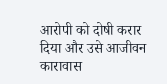आरोपी को दोषी करार दिया और उसे आजीवन कारावास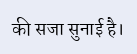की सजा सुनाई है।